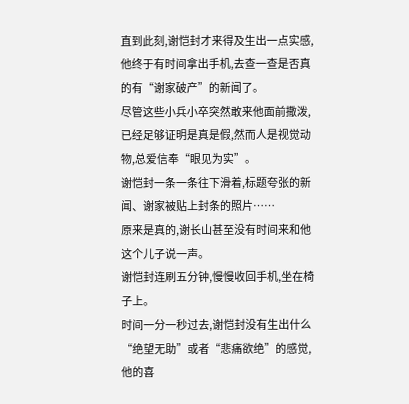直到此刻,谢恺封才来得及生出一点实感,他终于有时间拿出手机,去查一查是否真的有“谢家破产”的新闻了。
尽管这些小兵小卒突然敢来他面前撒泼,已经足够证明是真是假,然而人是视觉动物,总爱信奉“眼见为实”。
谢恺封一条一条往下滑着,标题夸张的新闻、谢家被贴上封条的照片……
原来是真的,谢长山甚至没有时间来和他这个儿子说一声。
谢恺封连刷五分钟,慢慢收回手机,坐在椅子上。
时间一分一秒过去,谢恺封没有生出什么“绝望无助”或者“悲痛欲绝”的感觉,他的喜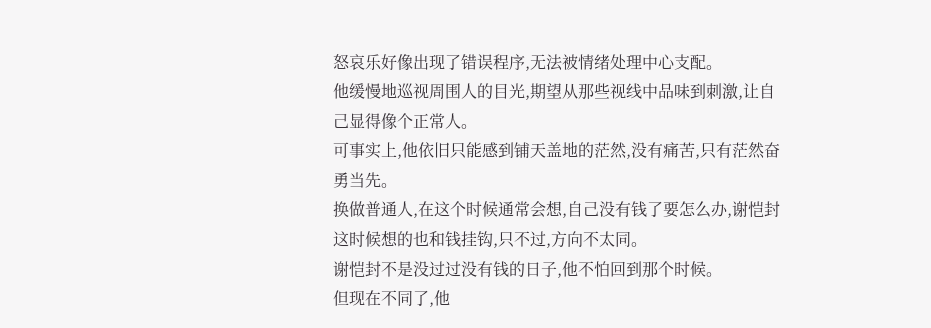怒哀乐好像出现了错误程序,无法被情绪处理中心支配。
他缓慢地巡视周围人的目光,期望从那些视线中品味到刺激,让自己显得像个正常人。
可事实上,他依旧只能感到铺天盖地的茫然,没有痛苦,只有茫然奋勇当先。
换做普通人,在这个时候通常会想,自己没有钱了要怎么办,谢恺封这时候想的也和钱挂钩,只不过,方向不太同。
谢恺封不是没过过没有钱的日子,他不怕回到那个时候。
但现在不同了,他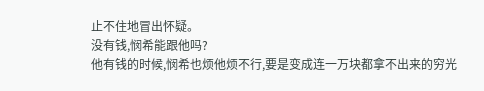止不住地冒出怀疑。
没有钱,悯希能跟他吗?
他有钱的时候,悯希也烦他烦不行,要是变成连一万块都拿不出来的穷光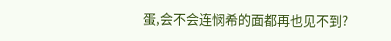蛋,会不会连悯希的面都再也见不到?